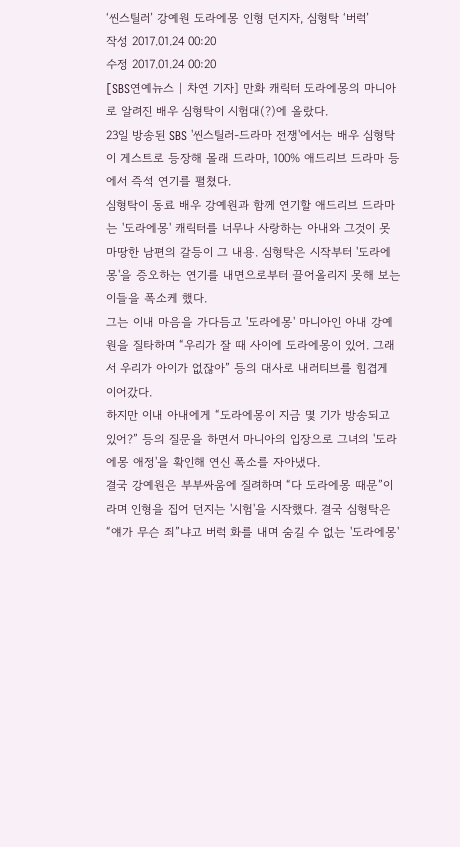‘씬스틸러’ 강예원 도라에몽 인형 던지자, 심형탁 ‘버럭’
작성 2017.01.24 00:20
수정 2017.01.24 00:20
[SBS연예뉴스 | 차연 기자] 만화 캐릭터 도라에몽의 마니아로 알려진 배우 심형탁이 시험대(?)에 올랐다.
23일 방송된 SBS '씬스틸러-드라마 전쟁'에서는 배우 심형탁이 게스트로 등장해 몰래 드라마, 100% 애드리브 드라마 등에서 즉석 연기를 펼쳤다.
심형탁이 동료 배우 강예원과 함께 연기할 애드리브 드라마는 '도라에몽' 캐릭터를 너무나 사랑하는 아내와 그것이 못마땅한 남편의 갈등이 그 내용. 심형탁은 시작부터 '도라에몽'을 증오하는 연기를 내면으로부터 끌어올리지 못해 보는 이들을 폭소케 했다.
그는 이내 마음을 가다듬고 '도라에몽' 마니아인 아내 강예원을 질타하며 “우리가 잘 때 사이에 도라에몽이 있어. 그래서 우리가 아이가 없잖아” 등의 대사로 내러티브를 힘겹게 이어갔다.
하지만 이내 아내에게 “도라에몽이 지금 몇 기가 방송되고 있어?” 등의 질문을 하면서 마니아의 입장으로 그녀의 '도라에몽 애정'을 확인해 연신 폭소를 자아냈다.
결국 강예원은 부부싸움에 질려하며 “다 도라에몽 때문”이라며 인형을 집어 던지는 '시험'을 시작했다. 결국 심형탁은 “얘가 무슨 죄”냐고 버럭 화를 내며 숨길 수 없는 '도라에몽'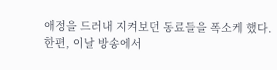애정을 드러내 지켜보던 동료들을 폭소케 했다.
한편, 이날 방송에서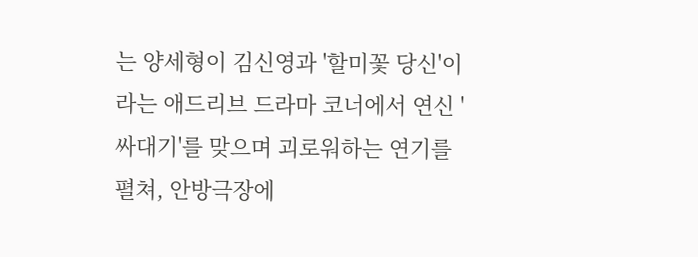는 양세형이 김신영과 '할미꽃 당신'이라는 애드리브 드라마 코너에서 연신 '싸대기'를 맞으며 괴로워하는 연기를 펼쳐, 안방극장에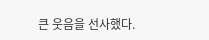큰 웃음을 선사했다.